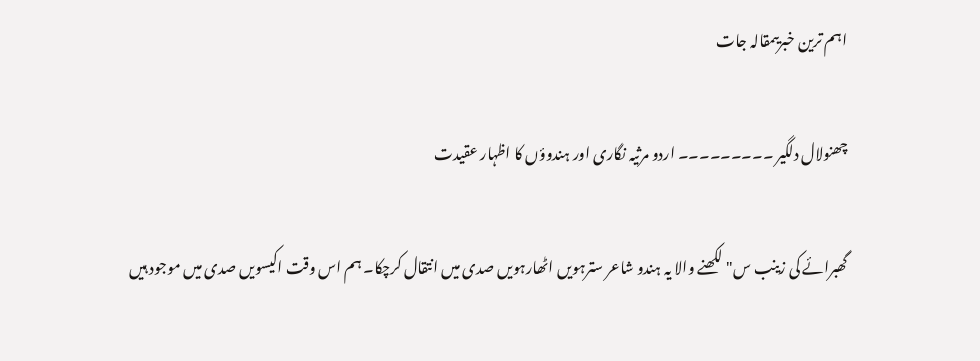اہم ترین خبریںمقالہ جات

چھنولال دلگیر ۔۔۔۔۔۔۔۔۔ اردو مرثیہ نگاری اور ہندوؤں کا اظہار عقیدت

گھبرائے کی زینب س" لکھنے والا یہ ہندو شاعر سترہویں اٹھارہویں صدی میں انتقال کرچکا۔ ہم اس وقت اکیسویں صدی میں موجود ہیں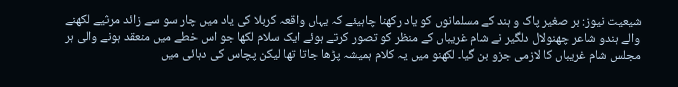شیعیت نیوز: بر صغیر پاک و ہند کے مسلمانوں کو یاد رکھنا چاہیئے کہ یہاں واقعہ کربلا کی یاد میں چار سو سے زائد مرثیے لکھنے والے ہندو شاعر چھنولال دلگیر نے شام غریباں کے منظر کو تصور کرتے ہوئے ایک سلام لکھا جو اس خطے میں منعقد ہونے والی ہر مجلس شام غریباں کا لازمی جزو بن گیا۔ لکھنو میں یہ کلام ہمیشہ پڑھا جاتا تھا لیکن پچاس کی دہائی میں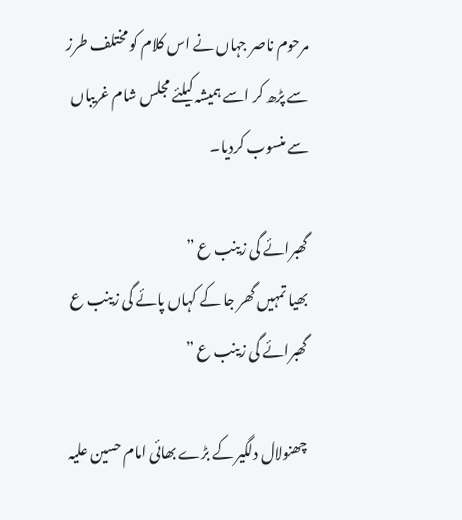مرحوم ناصر جہاں نے اس کلام کو مختلف طرز سے پڑھ کر اسے ہمیشہ کیلئے مجلس شام غریباں سے منسوب کردیا۔

گھبرائے گی زینب ع ”
بھیا تمہیں گھر جا کے کہاں پائے گی زینب ع
گھبرائے گی زینب ع ”

چھنولال دلگیر کے بڑے بھائی امام حسین علیہ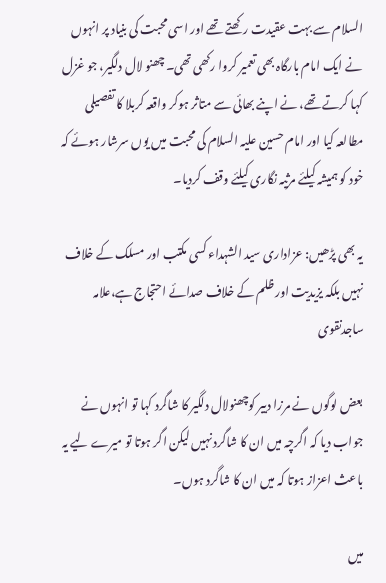السلام سے بہت عقیدت رکھتے تھے اور اسی محبت کی بنیاد پر انہوں نے ایک امام بارگاہ بھی تعمیر کروا رکھی تھی۔ چھنو لال دلگیر، جو غزل کہا کرتے تھے، نے اپنے بھائی سے متاثر ہوکر واقعہ کربلا کا تفصیلی مطالعہ کیا اور امام حسین علیہ السلام کی محبت میں یوں سرشار ہوئے کہ خود کو ہمیشہ کیلئے مرثیہ نگاری کیلئے وقف کردیا۔

یہ بھی پڑھیں: عزاداری سید الشہداء کسی مکتب اور مسلک کے خلاف نہیں بلکہ یزیدیت اور ظلم کے خلاف صدائے احتجاج ہے،علامہ ساجدنقوی

بعض لوگوں نے مرزا دبیر کوچھنولال دلگیر کا شاگرد کہا تو انہوں نے جواب دیا کہ اگرچہ میں ان کا شاگرد نہیں لیکن اگر ہوتا تو میرے لیے یہ باعث اعزاز ہوتا کہ میں ان کا شاگرد ہوں۔

میں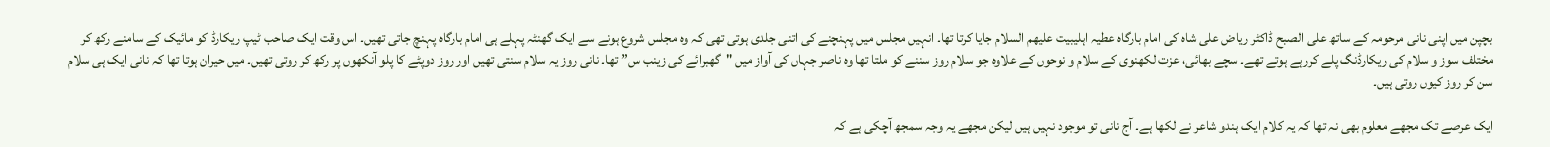بچپن میں اپنی نانی مرحومہ کے ساتھ علی الصبح ڈاکٹر ریاض علی شاہ کی امام بارگاہ عطیہ اہلیبیت علیھم السلام جایا کرتا تھا۔ انہیں مجلس میں پہنچنے کی اتنی جلدی ہوتی تھی کہ وہ مجلس شروع ہونے سے ایک گھنٹہ پہلے ہی امام بارگاہ پہنچ جاتی تھیں۔ اس وقت ایک صاحب ٹیپ ریکارڈ کو مائیک کے سامنے رکھ کر مختلف سوز و سلام کی ریکارڈنگ پلے کررہے ہوتے تھے۔ سچے بھائی، عزت لکھنوی کے سلام و نوحوں کے علاوہ جو سلام روز سننے کو ملتا تھا وہ ناصر جہاں کی آواز میں "گھبرائے کی زینب س” تھا۔ نانی روز یہ سلام سنتی تھیں اور روز دوپٹے کا پلو آنکھوں پر رکھ کر روتی تھیں۔ میں حیران ہوتا تھا کہ نانی ایک ہی سلام سن کر روز کیوں روتی ہیں۔

ایک عرصے تک مجھے معلوم بھی نہ تھا کہ یہ کلام ایک ہندو شاعر نے لکھا ہے۔ آج نانی تو موجود نہیں ہیں لیکن مجھے یہ وجہ سمجھ آچکی ہے کہ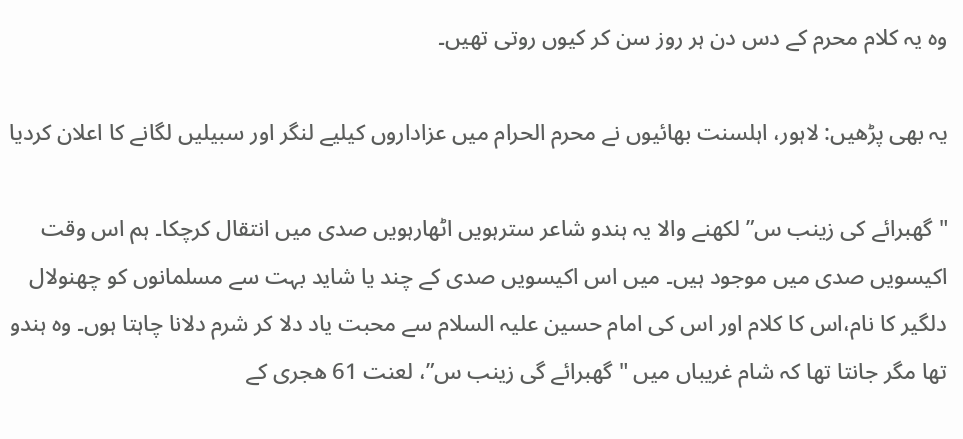وہ یہ کلام محرم کے دس دن ہر روز سن کر کیوں روتی تھیں۔

یہ بھی پڑھیں: لاہور، اہلسنت بھائیوں نے محرم الحرام میں عزاداروں کیلیے لنگر اور سبیلیں لگانے کا اعلان کردیا

"گھبرائے کی زینب س” لکھنے والا یہ ہندو شاعر سترہویں اٹھارہویں صدی میں انتقال کرچکا۔ ہم اس وقت اکیسویں صدی میں موجود ہیں۔ میں اس اکیسویں صدی کے چند یا شاید بہت سے مسلمانوں کو چھنولال دلگیر کا نام،اس کا کلام اور اس کی امام حسین علیہ السلام سے محبت یاد دلا کر شرم دلانا چاہتا ہوں۔ وہ ہندو تھا مگر جانتا تھا کہ شام غریباں میں "گھبرائے گی زینب س”، لعنت 61 ھجری کے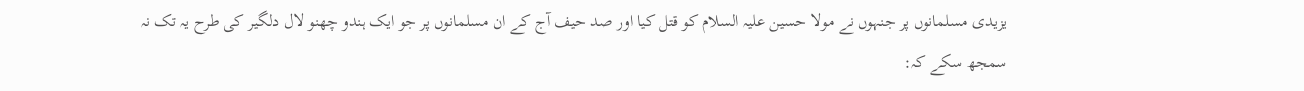یزیدی مسلمانوں پر جنہوں نے مولا حسین علیہ السلام کو قتل کیا اور صد حیف آج کے ان مسلمانوں پر جو ایک ہندو چھنو لال دلگیر کی طرح یہ تک نہ سمجھ سکے کہ: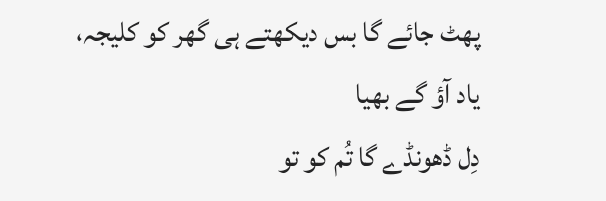پھٹ جائے گا بس دیکھتے ہی گھر کو کلیجہ،
یاد آؤ گے بھیا
دِل ڈھونڈے گا تُم کو تو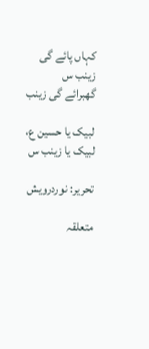کہاں پائے گی زینب س
گھبرائے گی زینب

لبیک یا حسین ع، لبیک یا زینب س

تحریر: نوردرویش

متعلقہ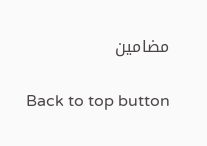مضامین

Back to top button